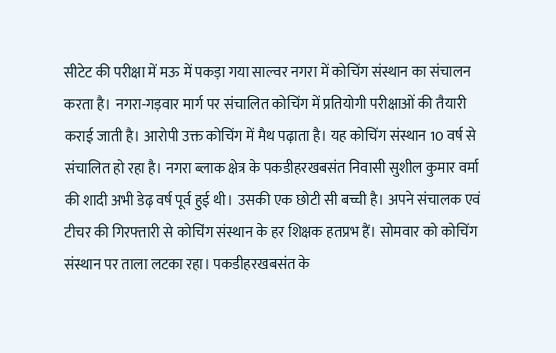सीटेट की परीक्षा में मऊ में पकड़ा गया साल्वर नगरा में कोचिंग संस्थान का संचालन करता है। नगरा-गड़वार मार्ग पर संचालित कोचिंग में प्रतियोगी परीक्षाओं की तैयारी कराई जाती है। आरोपी उक्त कोचिंग में मैथ पढ़ाता है। यह कोचिंग संस्थान 10 वर्ष से संचालित हो रहा है। नगरा ब्लाक क्षेत्र के पकडीहरखबसंत निवासी सुशील कुमार वर्मा की शादी अभी डेढ़ वर्ष पूर्व हुई थी। उसकी एक छोटी सी बच्ची है। अपने संचालक एवं टीचर की गिरफ्तारी से कोचिंग संस्थान के हर शिक्षक हतप्रभ हैं। सोमवार को कोचिंग संस्थान पर ताला लटका रहा। पकडीहरखबसंत के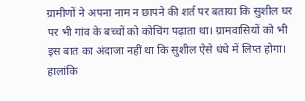ग्रामीणों ने अपना नाम न छापने की शर्त पर बताया कि सुशील घर पर भी गांव के बच्चों को कोचिंग पढ़ाता था। ग्रामवासियों को भी इस बात का अंदाजा नहीं था कि सुशील ऐसे धंधे में लिप्त होगा। हालांकि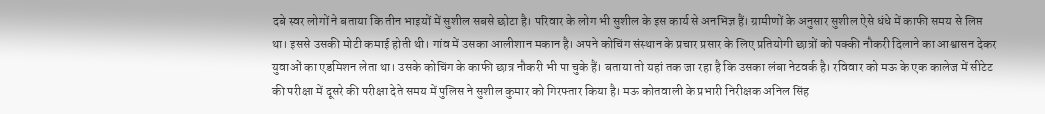दबे स्वर लोगों ने बताया कि तीन भाइयों में सुशील सबसे छोटा है। परिवार के लोग भी सुशील के इस कार्य से अनभिज्ञ हैं। ग्रामीणों के अनुसार सुशील ऐसे धंधे में काफी समय से लिप्त था। इससे उसकी मोटी कमाई होती थी। गांव में उसका आलीशान मकान है। अपने कोचिंग संस्थान के प्रचार प्रसार के लिए प्रतियोगी छात्रों को पक्की नौकरी दिलाने का आश्वासन देकर युवाओं का एडमिशन लेता था। उसके कोचिंग के काफी छात्र नौकरी भी पा चुके हैं। बताया तो यहां तक जा रहा है कि उसका लंबा नेटवर्क है। रविवार को मऊ के एक कालेज में सीटेट की परीक्षा में दूसरे की परीक्षा देते समय में पुलिस ने सुशील कुमार को गिरफ्तार किया है। मऊ कोतवाली के प्रभारी निरीक्षक अनिल सिंह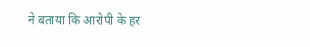ने बताया कि आरोपी के हर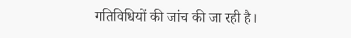गतिविधियों की जांच की जा रही है।